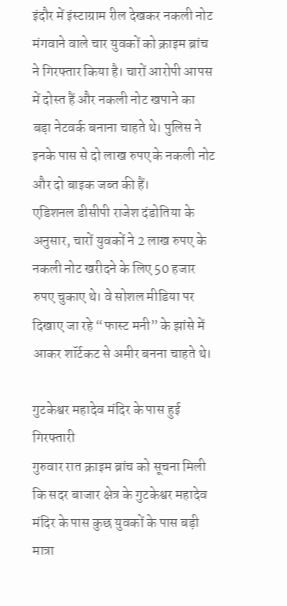इंदौर में इंस्टाग्राम रील देखकर नकली नोट मंगवाने वाले चार युवकों को क्राइम ब्रांच ने गिरफ्तार किया है। चारों आरोपी आपस में दोस्त हैं और नकली नोट खपाने का बड़ा नेटवर्क बनाना चाहते थे। पुलिस ने इनके पास से दो लाख रुपए के नकली नोट और दो बाइक जब्त की हैं।
एडिशनल डीसीपी राजेश दंडोतिया के अनुसार, चारों युवकों ने 2 लाख रुपए के नकली नोट खरीदने के लिए 50 हजार रुपए चुकाए थे। वे सोशल मीडिया पर दिखाए जा रहे “फास्ट मनी” के झांसे में आकर शॉर्टकट से अमीर बनना चाहते थे।

गुटकेश्वर महादेव मंदिर के पास हुई गिरफ्तारी
गुरुवार रात क्राइम ब्रांच को सूचना मिली कि सदर बाजार क्षेत्र के गुटकेश्वर महादेव मंदिर के पास कुछ युवकों के पास बड़ी मात्रा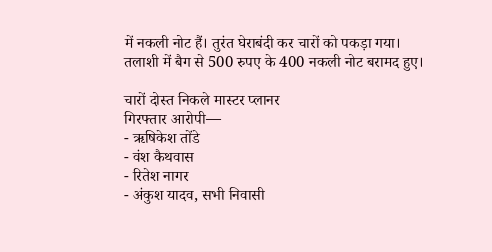में नकली नोट हैं। तुरंत घेराबंदी कर चारों को पकड़ा गया।
तलाशी में बैग से 500 रुपए के 400 नकली नोट बरामद हुए।

चारों दोस्त निकले मास्टर प्लानर
गिरफ्तार आरोपी—
- ऋषिकेश तोंडे
- वंश कैथवास
- रितेश नागर
- अंकुश यादव, सभी निवासी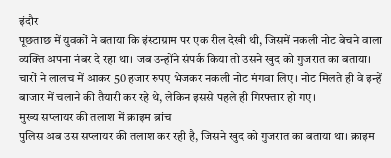इंदौर
पूछताछ में युवकों ने बताया कि इंस्टाग्राम पर एक रील देखी थी, जिसमें नकली नोट बेचने वाला व्यक्ति अपना नंबर दे रहा था। जब उन्होंने संपर्क किया तो उसने खुद को गुजरात का बताया।
चारों ने लालच में आकर 50 हजार रुपए भेजकर नकली नोट मंगवा लिए। नोट मिलते ही वे इन्हें बाजार में चलाने की तैयारी कर रहे थे, लेकिन इससे पहले ही गिरफ्तार हो गए।
मुख्य सप्लायर की तलाश में क्राइम ब्रांच
पुलिस अब उस सप्लायर की तलाश कर रही है, जिसने खुद को गुजरात का बताया था। क्राइम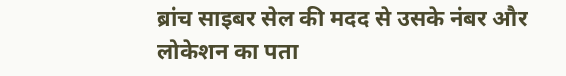ब्रांच साइबर सेल की मदद से उसके नंबर और लोकेशन का पता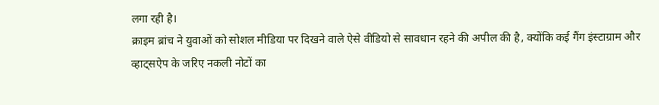लगा रही है।
क्राइम ब्रांच ने युवाओं को सोशल मीडिया पर दिखने वाले ऐसे वीडियो से सावधान रहने की अपील की है, क्योंकि कई गैंग इंस्टाग्राम और व्हाट्सऐप के जरिए नकली नोटों का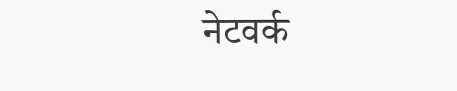नेटवर्क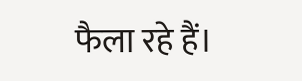फैला रहे हैं।